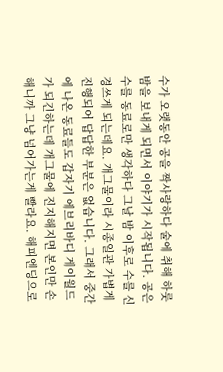수가 오랫동안 공을 짝사랑하다 술에 취해 하룻밤을 보내게 되면서 이야기가 시작됩니다. 공은 수를 동료로만 생각하다 그날 밤 이후로 수를 신경쓰게 되는데요. 개그물이라 시종일관 가볍게 진행되어 답답한 부분은 없습니다. 그래서 중간에 나온 동료들도 갑자기 에브리바디 게이월드가 되긴하는데 개그물에 진지해지면 본인만 손해니까 그냥 넘어가는게 빨라요. 해피엔딩으로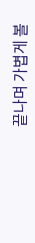끝나며 가볍게 볼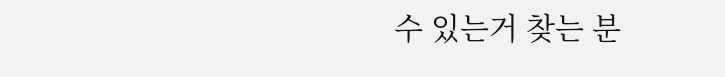수 있는거 찾는 분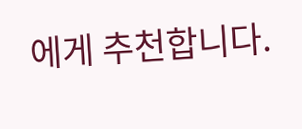에게 추천합니다.